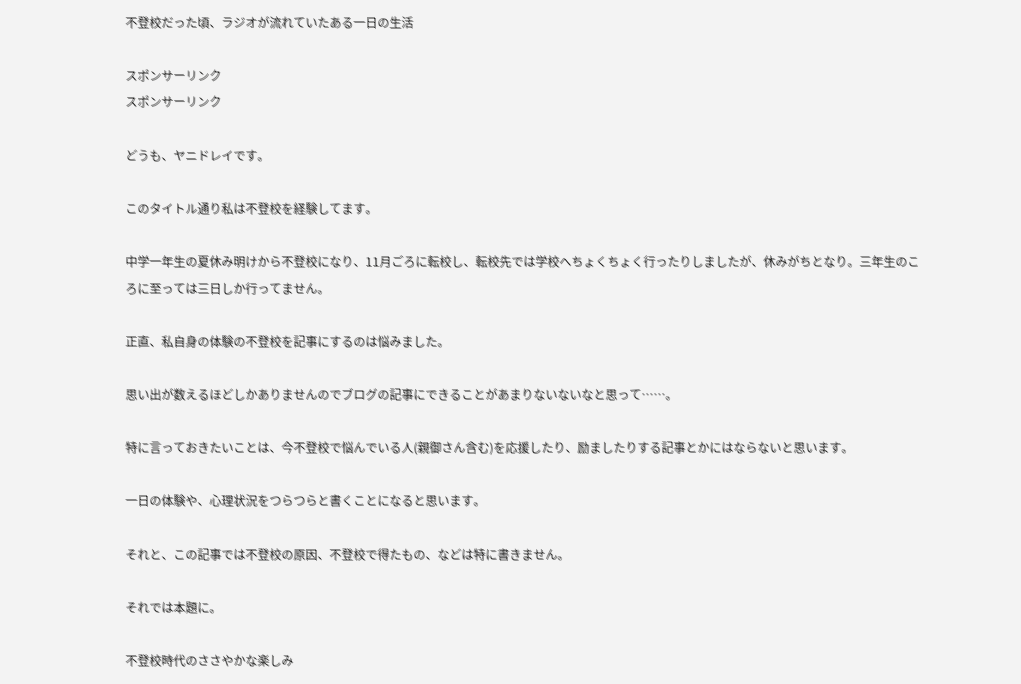不登校だった頃、ラジオが流れていたある一日の生活

スポンサーリンク
スポンサーリンク

どうも、ヤニドレイです。

このタイトル通り私は不登校を経験してます。

中学一年生の夏休み明けから不登校になり、11月ごろに転校し、転校先では学校へちょくちょく行ったりしましたが、休みがちとなり。三年生のころに至っては三日しか行ってません。

正直、私自身の体験の不登校を記事にするのは悩みました。

思い出が数えるほどしかありませんのでブログの記事にできることがあまりないないなと思って……。

特に言っておきたいことは、今不登校で悩んでいる人(親御さん含む)を応援したり、励ましたりする記事とかにはならないと思います。

一日の体験や、心理状況をつらつらと書くことになると思います。

それと、この記事では不登校の原因、不登校で得たもの、などは特に書きません。

それでは本題に。

不登校時代のささやかな楽しみ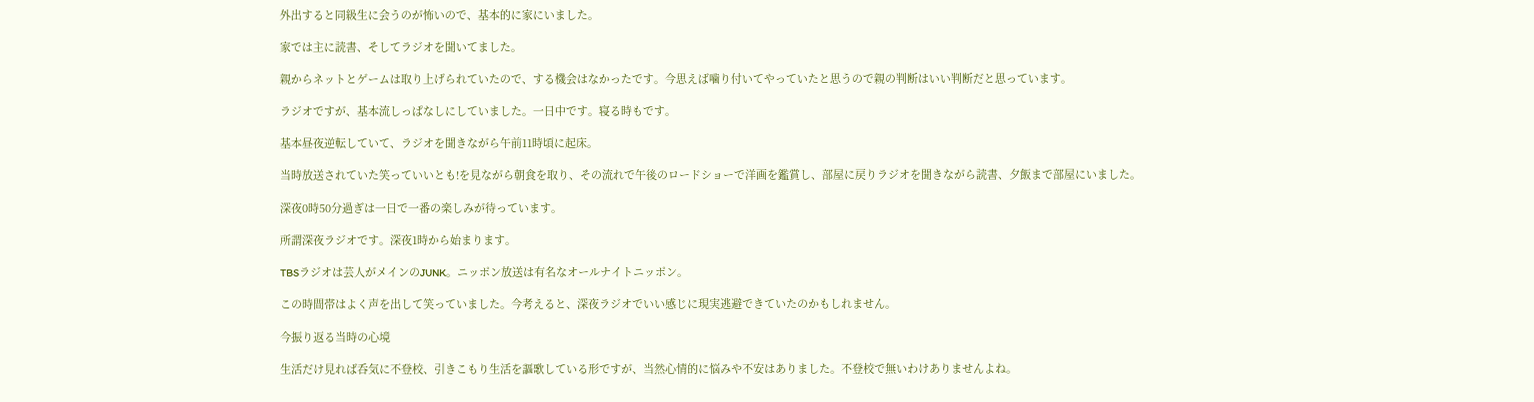外出すると同級生に会うのが怖いので、基本的に家にいました。

家では主に読書、そしてラジオを聞いてました。

親からネットとゲームは取り上げられていたので、する機会はなかったです。今思えば噛り付いてやっていたと思うので親の判断はいい判断だと思っています。

ラジオですが、基本流しっぱなしにしていました。一日中です。寝る時もです。

基本昼夜逆転していて、ラジオを聞きながら午前11時頃に起床。

当時放送されていた笑っていいとも!を見ながら朝食を取り、その流れで午後のロードショーで洋画を鑑賞し、部屋に戻りラジオを聞きながら読書、夕飯まで部屋にいました。

深夜0時50分過ぎは一日で一番の楽しみが待っています。

所謂深夜ラジオです。深夜1時から始まります。

TBSラジオは芸人がメインのJUNK。ニッポン放送は有名なオールナイトニッポン。

この時間帯はよく声を出して笑っていました。今考えると、深夜ラジオでいい感じに現実逃避できていたのかもしれません。

今振り返る当時の心境

生活だけ見れば呑気に不登校、引きこもり生活を謳歌している形ですが、当然心情的に悩みや不安はありました。不登校で無いわけありませんよね。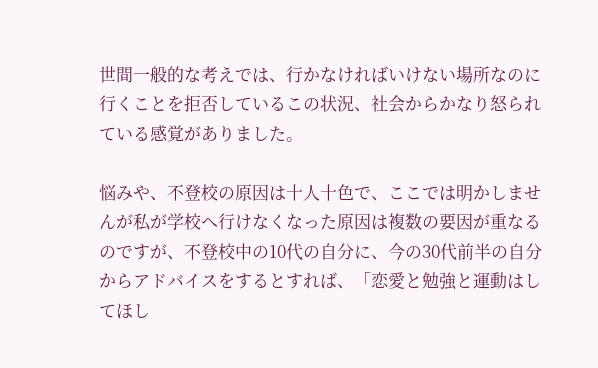世間一般的な考えでは、行かなければいけない場所なのに行くことを拒否しているこの状況、社会からかなり怒られている感覚がありました。

悩みや、不登校の原因は十人十色で、ここでは明かしませんが私が学校へ行けなくなった原因は複数の要因が重なるのですが、不登校中の10代の自分に、今の30代前半の自分からアドバイスをするとすれば、「恋愛と勉強と運動はしてほし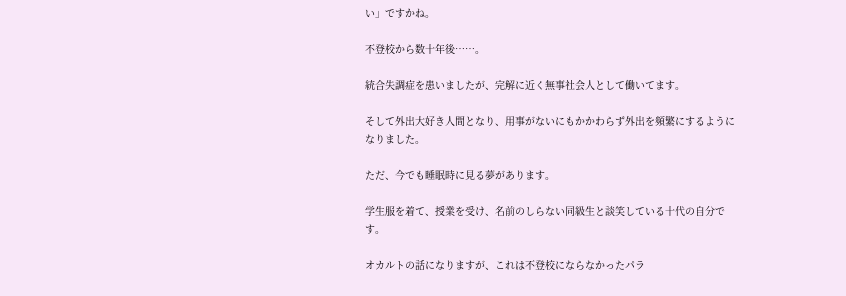い」ですかね。

不登校から数十年後……。

統合失調症を患いましたが、完解に近く無事社会人として働いてます。

そして外出大好き人間となり、用事がないにもかかわらず外出を頻繁にするようになりました。

ただ、今でも睡眠時に見る夢があります。

学生服を着て、授業を受け、名前のしらない同級生と談笑している十代の自分です。

オカルトの話になりますが、これは不登校にならなかったパラ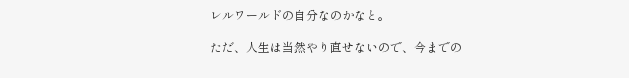レルワールドの自分なのかなと。

ただ、人生は当然やり直せないので、今までの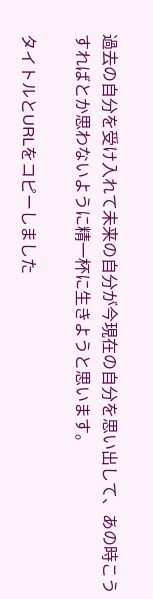過去の自分を受け入れて未来の自分が今現在の自分を思い出して、あの時こうすればとか思わないように精一杯に生きようと思います。

タイトルとURLをコピーしました